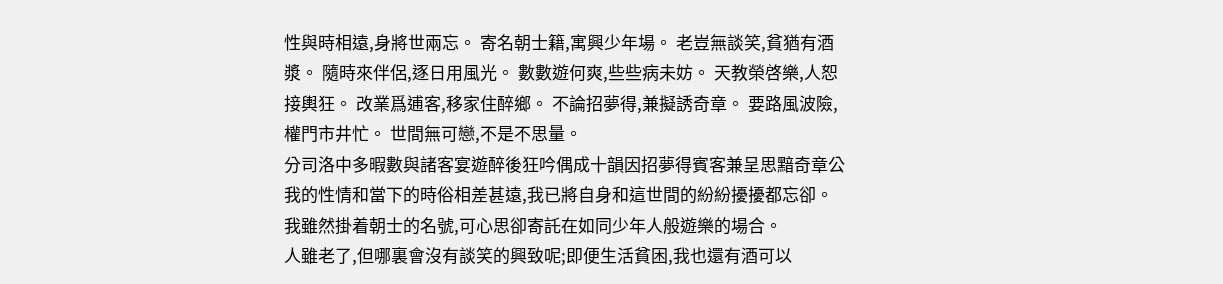性與時相遠,身將世兩忘。 寄名朝士籍,寓興少年場。 老豈無談笑,貧猶有酒漿。 隨時來伴侶,逐日用風光。 數數遊何爽,些些病未妨。 天教榮啓樂,人恕接輿狂。 改業爲逋客,移家住醉鄉。 不論招夢得,兼擬誘奇章。 要路風波險,權門市井忙。 世間無可戀,不是不思量。
分司洛中多暇數與諸客宴遊醉後狂吟偶成十韻因招夢得賓客兼呈思黯奇章公
我的性情和當下的時俗相差甚遠,我已將自身和這世間的紛紛擾擾都忘卻。
我雖然掛着朝士的名號,可心思卻寄託在如同少年人般遊樂的場合。
人雖老了,但哪裏會沒有談笑的興致呢;即便生活貧困,我也還有酒可以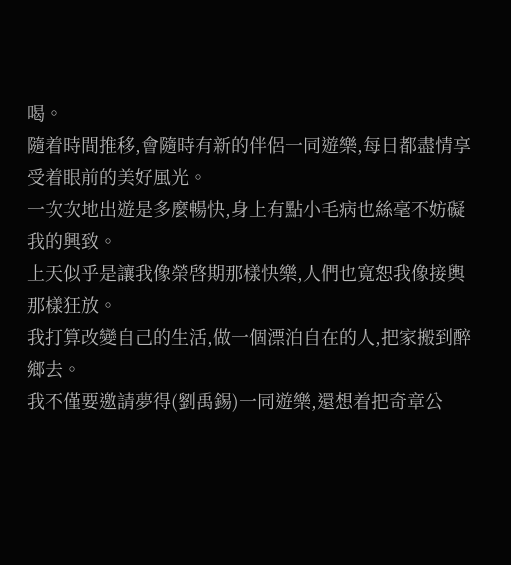喝。
隨着時間推移,會隨時有新的伴侶一同遊樂,每日都盡情享受着眼前的美好風光。
一次次地出遊是多麼暢快,身上有點小毛病也絲毫不妨礙我的興致。
上天似乎是讓我像榮啓期那樣快樂,人們也寬恕我像接輿那樣狂放。
我打算改變自己的生活,做一個漂泊自在的人,把家搬到醉鄉去。
我不僅要邀請夢得(劉禹錫)一同遊樂,還想着把奇章公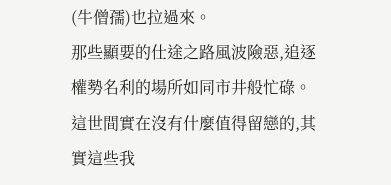(牛僧孺)也拉過來。
那些顯要的仕途之路風波險惡,追逐權勢名利的場所如同市井般忙碌。
這世間實在沒有什麼值得留戀的,其實這些我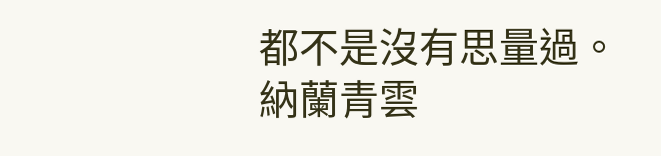都不是沒有思量過。
納蘭青雲